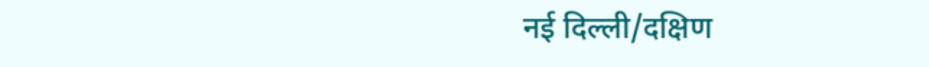नई दिल्ली/दक्षिण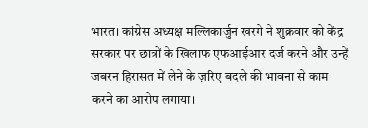भारत। कांग्रेस अध्यक्ष मल्लिकार्जुन खरगे ने शुक्रवार को केंद्र सरकार पर छात्रों के खिलाफ एफआईआर दर्ज करने और उन्हें जबरन हिरासत में लेने के ज़रिए बदले की भावना से काम करने का आरोप लगाया।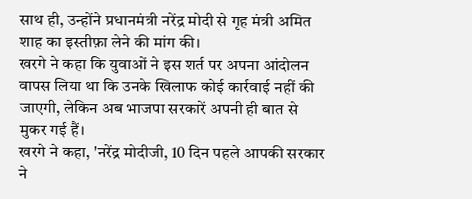साथ ही, उन्होंने प्रधानमंत्री नरेंद्र मोदी से गृह मंत्री अमित शाह का इस्तीफ़ा लेने की मांग की।
खरगे ने कहा कि युवाओं ने इस शर्त पर अपना आंदोलन वापस लिया था कि उनके खिलाफ कोई कार्रवाई नहीं की जाएगी, लेकिन अब भाजपा सरकारें अपनी ही बात से मुकर गई हैं।
खरगे ने कहा, 'नरेंद्र मोदीजी, 10 दिन पहले आपकी सरकार ने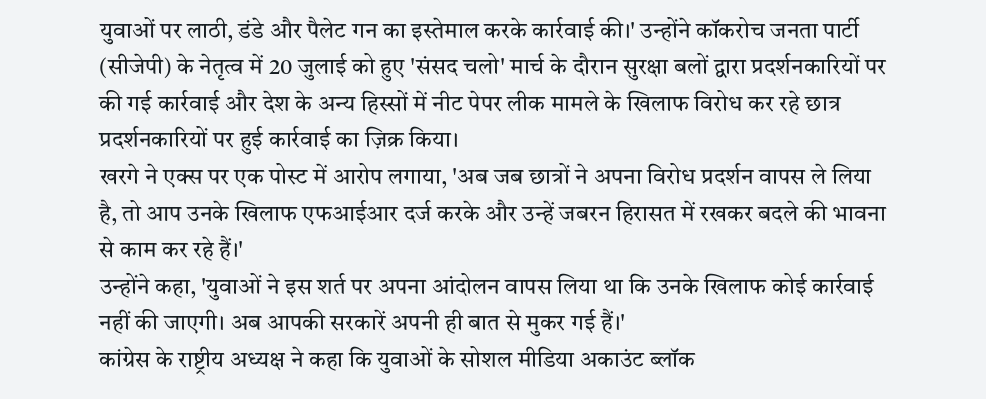युवाओं पर लाठी, डंडे और पैलेट गन का इस्तेमाल करके कार्रवाई की।' उन्होंने कॉकरोच जनता पार्टी (सीजेपी) के नेतृत्व में 20 जुलाई को हुए 'संसद चलो' मार्च के दौरान सुरक्षा बलों द्वारा प्रदर्शनकारियों पर की गई कार्रवाई और देश के अन्य हिस्सों में नीट पेपर लीक मामले के खिलाफ विरोध कर रहे छात्र प्रदर्शनकारियों पर हुई कार्रवाई का ज़िक्र किया।
खरगे ने एक्स पर एक पोस्ट में आरोप लगाया, 'अब जब छात्रों ने अपना विरोध प्रदर्शन वापस ले लिया है, तो आप उनके खिलाफ एफआईआर दर्ज करके और उन्हें जबरन हिरासत में रखकर बदले की भावना से काम कर रहे हैं।'
उन्होंने कहा, 'युवाओं ने इस शर्त पर अपना आंदोलन वापस लिया था कि उनके खिलाफ कोई कार्रवाई नहीं की जाएगी। अब आपकी सरकारें अपनी ही बात से मुकर गई हैं।'
कांग्रेस के राष्ट्रीय अध्यक्ष ने कहा कि युवाओं के सोशल मीडिया अकाउंट ब्लॉक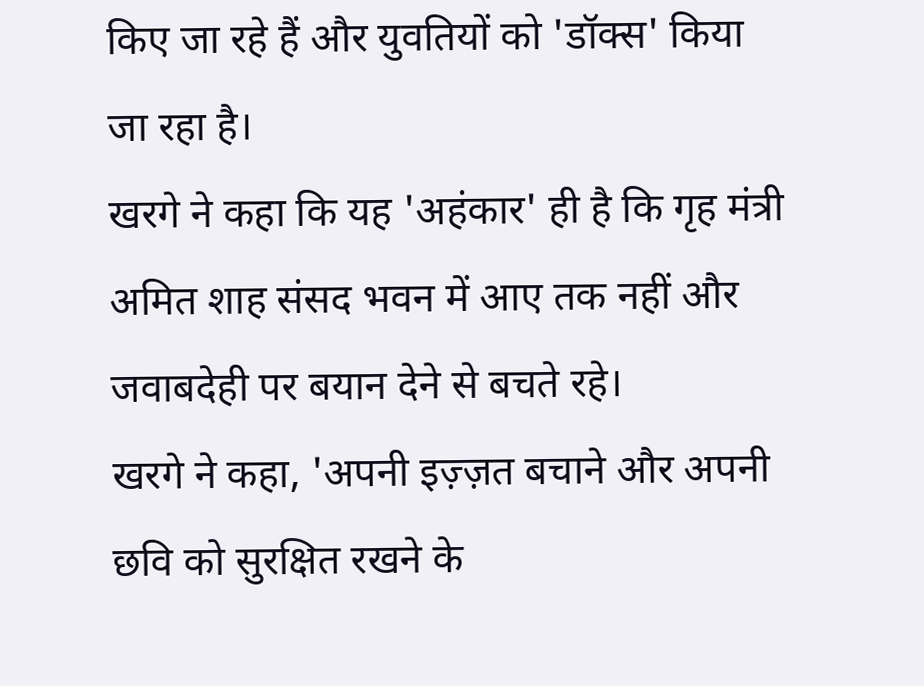किए जा रहे हैं और युवतियों को 'डॉक्स' किया जा रहा है।
खरगे ने कहा कि यह 'अहंकार' ही है कि गृह मंत्री अमित शाह संसद भवन में आए तक नहीं और जवाबदेही पर बयान देने से बचते रहे।
खरगे ने कहा, 'अपनी इज़्ज़त बचाने और अपनी छवि को सुरक्षित रखने के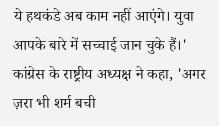ये हथकंडे अब काम नहीं आएंगे। युवा आपके बारे में सच्चाई जान चुके हैं।'
कांग्रेस के राष्ट्रीय अध्यक्ष ने कहा, 'अगर ज़रा भी शर्म बची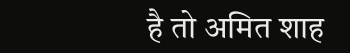है तो अमित शाह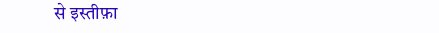से इस्तीफ़ा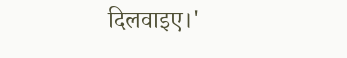दिलवाइए।'